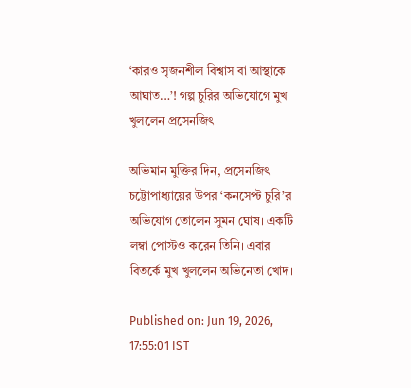‘কারও সৃজনশীল বিশ্বাস বা আস্থাকে আঘাত…’! গল্প চুরির অভিযোগে মুখ খুললেন প্রসেনজিৎ

অভিমান মুক্তির দিন, প্রসেনজিৎ চট্টোপাধ্যায়ের উপর ‘কনসেপ্ট চুরি’র অভিযোগ তোলেন সুমন ঘোষ। একটি লম্বা পোস্টও করেন তিনি। এবার বিতর্কে মুখ খুললেন অভিনেতা খোদ।

Published on: Jun 19, 2026, 17:55:01 IST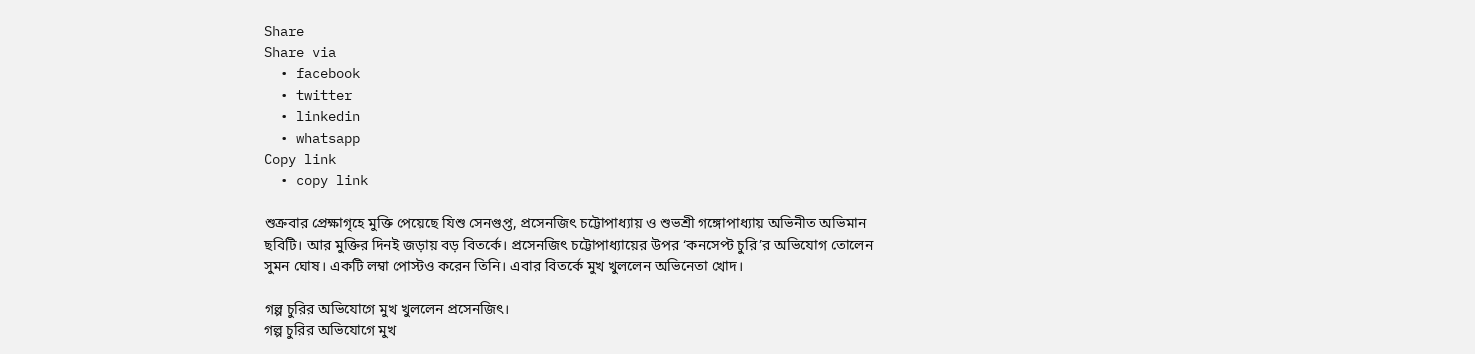Share
Share via
  • facebook
  • twitter
  • linkedin
  • whatsapp
Copy link
  • copy link

শুক্রবার প্রেক্ষাগৃহে মুক্তি পেয়েছে যিশু সেনগুপ্ত, প্রসেনজিৎ চট্টোপাধ্যায় ও শুভশ্রী গঙ্গোপাধ্যায় অভিনীত অভিমান ছবিটি। আর মুক্তির দিনই জড়ায় বড় বিতর্কে। প্রসেনজিৎ চট্টোপাধ্যায়ের উপর ‘কনসেপ্ট চুরি’র অভিযোগ তোলেন সুমন ঘোষ। একটি লম্বা পোস্টও করেন তিনি। এবার বিতর্কে মুখ খুললেন অভিনেতা খোদ।

গল্প চুরির অভিযোগে মুখ খুললেন প্রসেনজিৎ।
গল্প চুরির অভিযোগে মুখ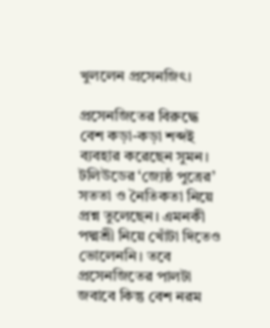খুললেন প্রসেনজিৎ।

প্রসেনজিতের বিরুদ্ধে বেশ কড়া-কড়া শব্দই ব্যবহার করেছেন সুমন। টলিউডের ‘জ্যেষ্ঠ পুত্রের’ সততা ও নৈতিকতা নিয়ে প্রশ্ন তুলেছেন। এমনকী পদ্মশ্রী নিয়ে খোঁটা দিতেও ভোলেননি। তবে প্রসেনজিতের পালটা জবাবে কিন্তু বেশ নরম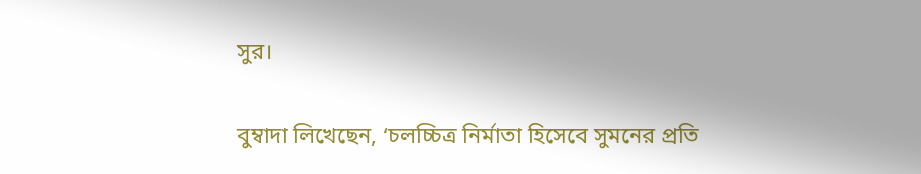সুর।

বুম্বাদা লিখেছেন, ‘চলচ্চিত্র নির্মাতা হিসেবে সুমনের প্রতি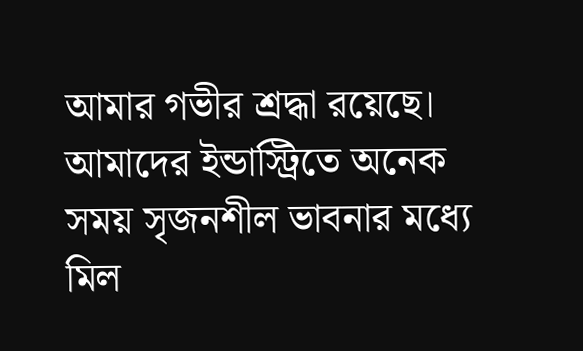আমার গভীর শ্রদ্ধা রয়েছে। আমাদের ইন্ডাস্ট্রিতে অনেক সময় সৃজনশীল ভাবনার মধ্যে মিল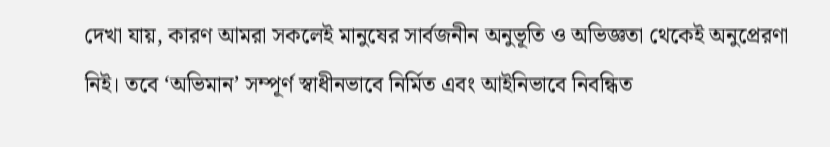দেখা যায়, কারণ আমরা সকলেই মানুষের সার্বজনীন অনুভূতি ও অভিজ্ঞতা থেকেই অনুপ্রেরণা নিই। তবে ‘অভিমান’ সম্পূর্ণ স্বাধীনভাবে নির্মিত এবং আইনিভাবে নিবন্ধিত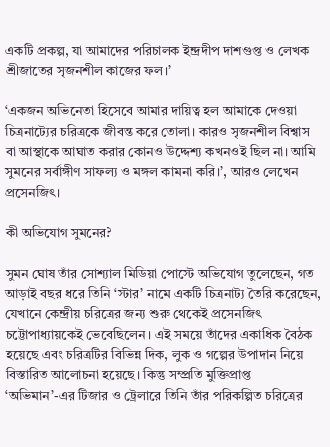একটি প্রকল্প, যা আমাদের পরিচালক ইন্দ্রদীপ দাশগুপ্ত ও লেখক শ্রীজাতের সৃজনশীল কাজের ফল।’

‘একজন অভিনেতা হিসেবে আমার দায়িত্ব হল আমাকে দেওয়া চিত্রনাট্যের চরিত্রকে জীবন্ত করে তোলা। কারও সৃজনশীল বিশ্বাস বা আস্থাকে আঘাত করার কোনও উদ্দেশ্য কখনওই ছিল না। আমি সুমনের সর্বাঙ্গীণ সাফল্য ও মঙ্গল কামনা করি।’, আরও লেখেন প্রসেনজিৎ।

কী অভিযোগ সুমনের?

সুমন ঘোষ তাঁর সোশ্যাল মিডিয়া পোস্টে অভিযোগ তুলেছেন, গত আড়াই বছর ধরে তিনি ‘স্টার’ নামে একটি চিত্রনাট্য তৈরি করেছেন, যেখানে কেন্দ্রীয় চরিত্রের জন্য শুরু থেকেই প্রসেনজিৎ চট্টোপাধ্যায়কেই ভেবেছিলেন। এই সময়ে তাঁদের একাধিক বৈঠক হয়েছে এবং চরিত্রটির বিভিন্ন দিক, লুক ও গল্পের উপাদান নিয়ে বিস্তারিত আলোচনা হয়েছে। কিন্তু সম্প্রতি মুক্তিপ্রাপ্ত ‘অভিমান’-এর টিজার ও ট্রেলারে তিনি তাঁর পরিকল্পিত চরিত্রের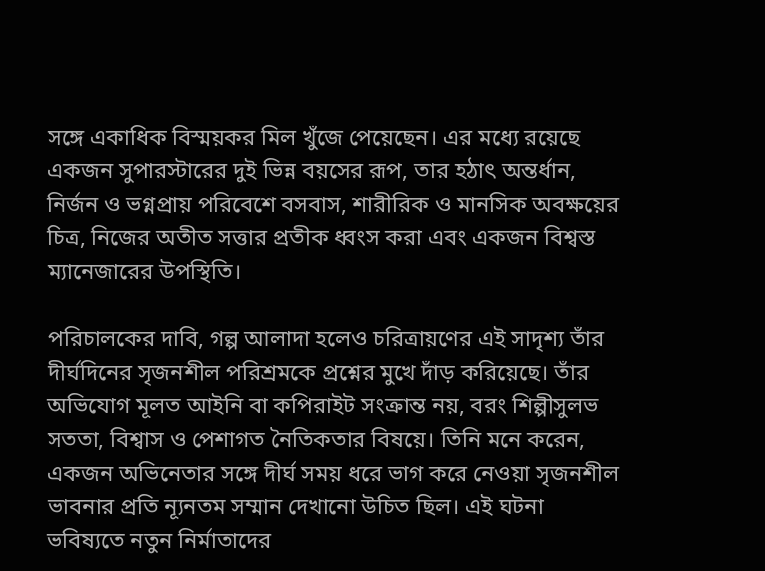সঙ্গে একাধিক বিস্ময়কর মিল খুঁজে পেয়েছেন। এর মধ্যে রয়েছে একজন সুপারস্টারের দুই ভিন্ন বয়সের রূপ, তার হঠাৎ অন্তর্ধান, নির্জন ও ভগ্নপ্রায় পরিবেশে বসবাস, শারীরিক ও মানসিক অবক্ষয়ের চিত্র, নিজের অতীত সত্তার প্রতীক ধ্বংস করা এবং একজন বিশ্বস্ত ম্যানেজারের উপস্থিতি।

পরিচালকের দাবি, গল্প আলাদা হলেও চরিত্রায়ণের এই সাদৃশ্য তাঁর দীর্ঘদিনের সৃজনশীল পরিশ্রমকে প্রশ্নের মুখে দাঁড় করিয়েছে। তাঁর অভিযোগ মূলত আইনি বা কপিরাইট সংক্রান্ত নয়, বরং শিল্পীসুলভ সততা, বিশ্বাস ও পেশাগত নৈতিকতার বিষয়ে। তিনি মনে করেন, একজন অভিনেতার সঙ্গে দীর্ঘ সময় ধরে ভাগ করে নেওয়া সৃজনশীল ভাবনার প্রতি ন্যূনতম সম্মান দেখানো উচিত ছিল। এই ঘটনা ভবিষ্যতে নতুন নির্মাতাদের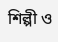শিল্পী ও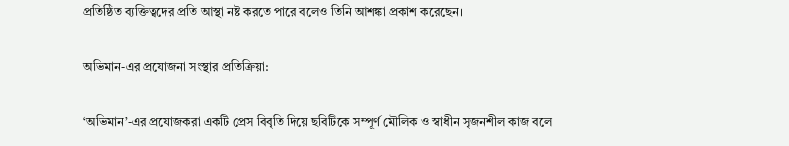প্রতিষ্ঠিত ব্যক্তিত্বদের প্রতি আস্থা নষ্ট করতে পারে বলেও তিনি আশঙ্কা প্রকাশ করেছেন।

অভিমান-এর প্রযোজনা সংস্থার প্রতিক্রিয়া:

‘অভিমান’-এর প্রযোজকরা একটি প্রেস বিবৃতি দিয়ে ছবিটিকে সম্পূর্ণ মৌলিক ও স্বাধীন সৃজনশীল কাজ বলে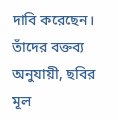দাবি করেছেন। তাঁদের বক্তব্য অনুযায়ী, ছবির মূল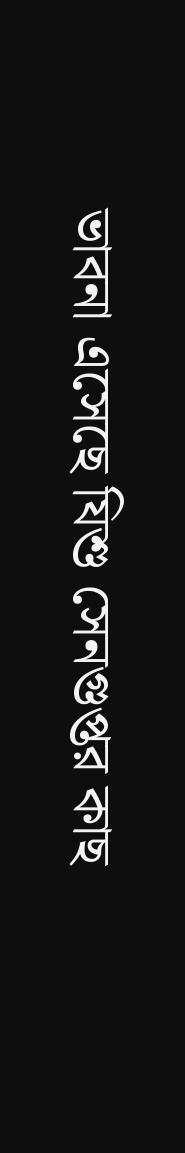ভাবনা এসেছে যিশু সেনগুপ্তর কাছ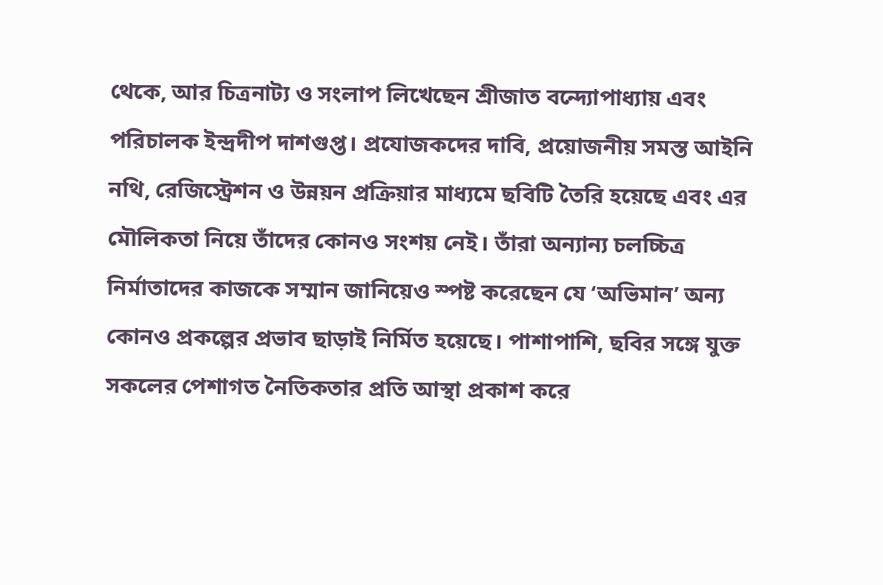থেকে, আর চিত্রনাট্য ও সংলাপ লিখেছেন শ্রীজাত বন্দ্যোপাধ্যায় এবং পরিচালক ইন্দ্রদীপ দাশগুপ্ত। প্রযোজকদের দাবি, প্রয়োজনীয় সমস্ত আইনি নথি, রেজিস্ট্রেশন ও উন্নয়ন প্রক্রিয়ার মাধ্যমে ছবিটি তৈরি হয়েছে এবং এর মৌলিকতা নিয়ে তাঁদের কোনও সংশয় নেই। তাঁরা অন্যান্য চলচ্চিত্র নির্মাতাদের কাজকে সম্মান জানিয়েও স্পষ্ট করেছেন যে ‘অভিমান’ অন্য কোনও প্রকল্পের প্রভাব ছাড়াই নির্মিত হয়েছে। পাশাপাশি, ছবির সঙ্গে যুক্ত সকলের পেশাগত নৈতিকতার প্রতি আস্থা প্রকাশ করে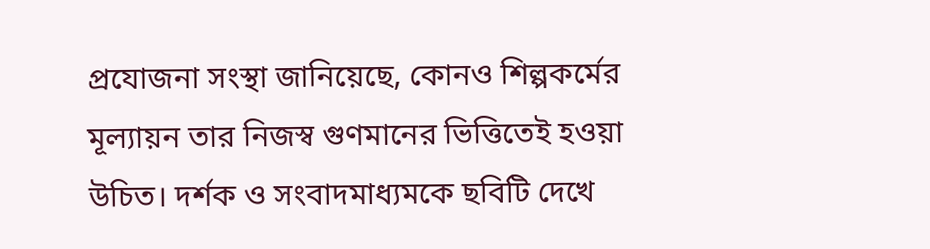প্রযোজনা সংস্থা জানিয়েছে, কোনও শিল্পকর্মের মূল্যায়ন তার নিজস্ব গুণমানের ভিত্তিতেই হওয়া উচিত। দর্শক ও সংবাদমাধ্যমকে ছবিটি দেখে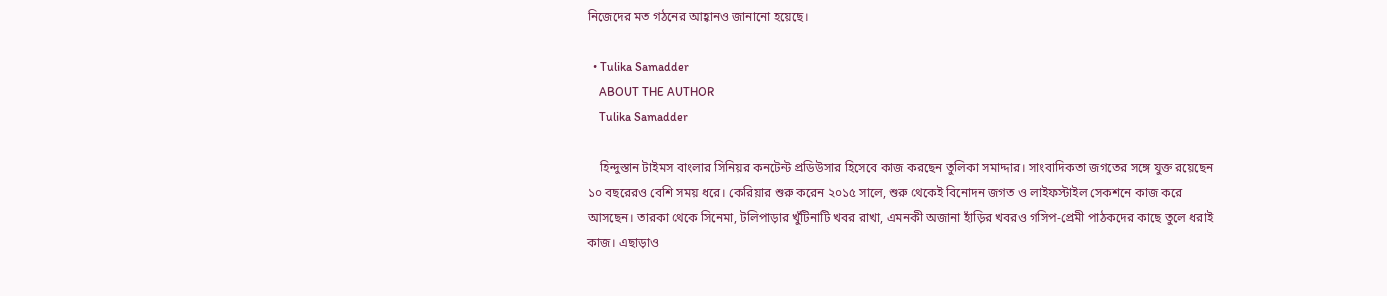নিজেদের মত গঠনের আহ্বানও জানানো হয়েছে।

  • Tulika Samadder
    ABOUT THE AUTHOR
    Tulika Samadder

    হিন্দুস্তান টাইমস বাংলার সিনিয়র কনটেন্ট প্রডিউসার হিসেবে কাজ করছেন তুলিকা সমাদ্দার। সাংবাদিকতা জগতের সঙ্গে যুক্ত রয়েছেন ১০ বছরেরও বেশি সময় ধরে। কেরিয়ার শুরু করেন ২০১৫ সালে, শুরু থেকেই বিনোদন জগত ও লাইফস্টাইল সেকশনে কাজ করে আসছেন। তারকা থেকে সিনেমা, টলিপাড়ার খুঁটিনাটি খবর রাখা, এমনকী অজানা হাঁড়ির খবরও গসিপ-প্রেমী পাঠকদের কাছে তুলে ধরাই কাজ। এছাড়াও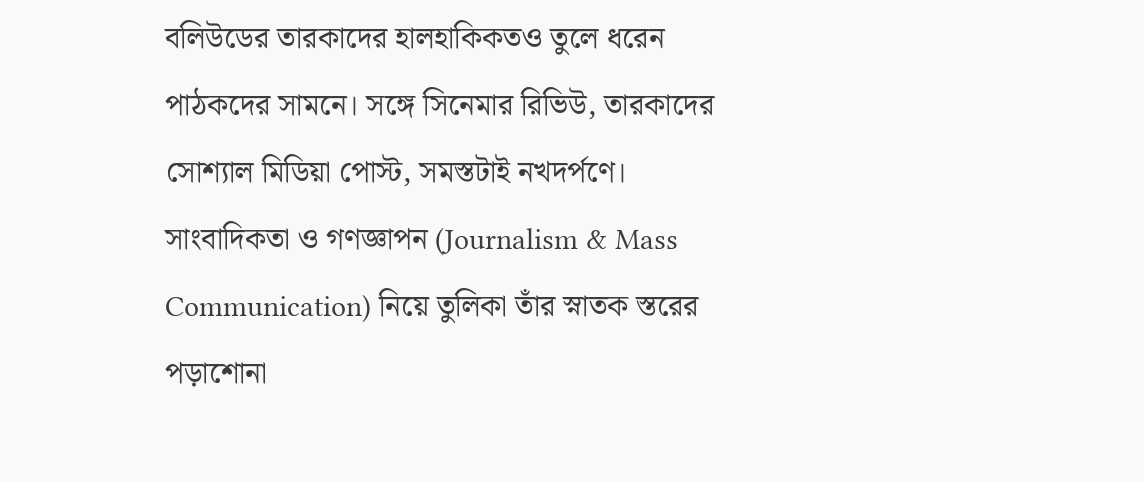বলিউডের তারকাদের হালহাকিকতও তুলে ধরেন পাঠকদের সামনে। সঙ্গে সিনেমার রিভিউ, তারকাদের সোশ্যাল মিডিয়া পোস্ট, সমস্তটাই নখদর্পণে। সাংবাদিকতা ও গণজ্ঞাপন (Journalism & Mass Communication) নিয়ে তুলিকা তাঁর স্নাতক স্তরের পড়াশোনা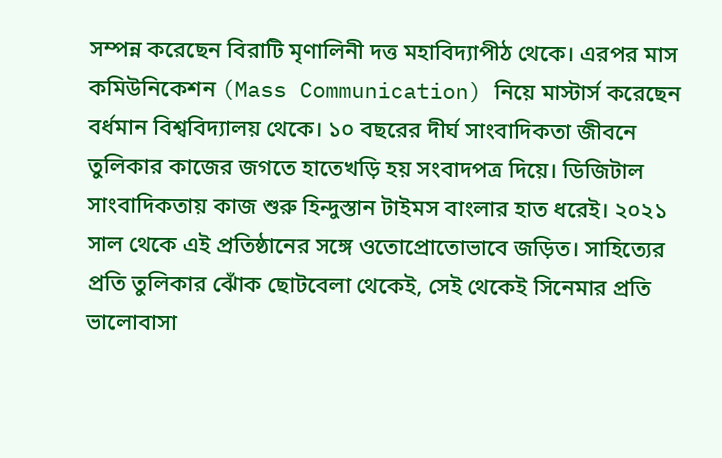সম্পন্ন করেছেন বিরাটি মৃণালিনী দত্ত মহাবিদ্যাপীঠ থেকে। এরপর মাস কমিউনিকেশন (Mass Communication) নিয়ে মাস্টার্স করেছেন বর্ধমান বিশ্ববিদ্যালয় থেকে। ১০ বছরের দীর্ঘ সাংবাদিকতা জীবনে তুলিকার কাজের জগতে হাতেখড়ি হয় সংবাদপত্র দিয়ে। ডিজিটাল সাংবাদিকতায় কাজ শুরু হিন্দুস্তান টাইমস বাংলার হাত ধরেই। ২০২১ সাল থেকে এই প্রতিষ্ঠানের সঙ্গে ওতোপ্রোতোভাবে জড়িত। সাহিত্যের প্রতি তুলিকার ঝোঁক ছোটবেলা থেকেই, সেই থেকেই সিনেমার প্রতি ভালোবাসা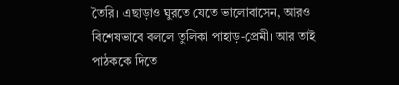তৈরি। এছাড়াও ঘুরতে যেতে ভালোবাসেন, আরও বিশেষভাবে বললে তুলিকা পাহাড়-প্রেমী। আর তাই পাঠককে দিতে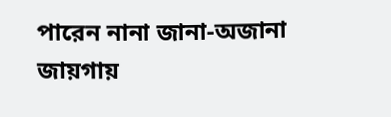পারেন নানা জানা-অজানা জায়গায়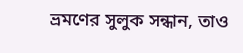ভ্রমণের সুলুক সন্ধান, তাও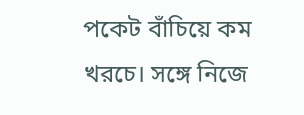পকেট বাঁচিয়ে কম খরচে। সঙ্গে নিজে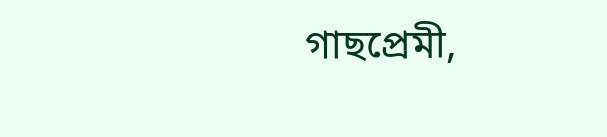গাছপ্রেমী,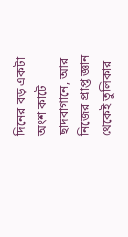দিনের বড় একটা অংশ কাটে ছাদবাগানে, আর নিজের প্রাপ্ত জ্ঞান থেকেই তুলিকার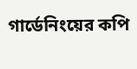গার্ডেনিংয়ের কপি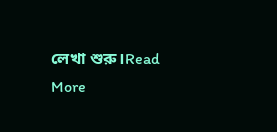লেখা শুরু।Read More